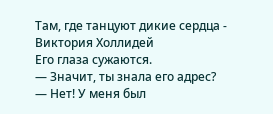Там, где танцуют дикие сердца - Виктория Холлидей
Его глаза сужаются.
— Значит, ты знала его адрес?
— Нет! У меня был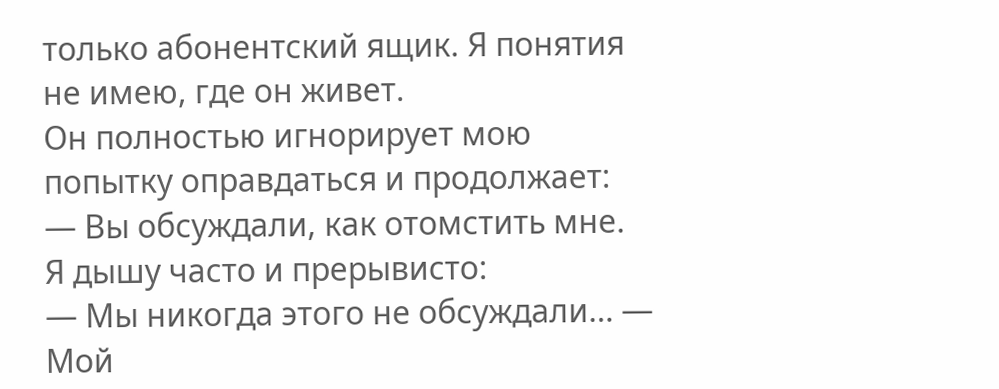только абонентский ящик. Я понятия не имею, где он живет.
Он полностью игнорирует мою попытку оправдаться и продолжает:
— Вы обсуждали, как отомстить мне.
Я дышу часто и прерывисто:
— Мы никогда этого не обсуждали… — Мой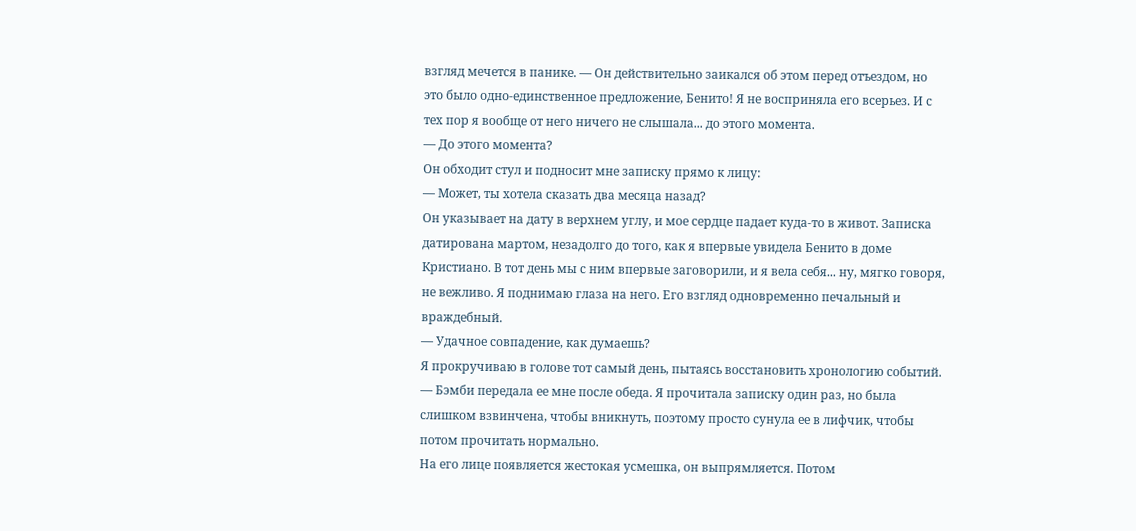взгляд мечется в панике. — Он действительно заикался об этом перед отъездом, но это было одно-единственное предложение, Бенито! Я не восприняла его всерьез. И с тех пор я вообще от него ничего не слышала... до этого момента.
— До этого момента?
Он обходит стул и подносит мне записку прямо к лицу:
— Может, ты хотела сказать два месяца назад?
Он указывает на дату в верхнем углу, и мое сердце падает куда-то в живот. Записка датирована мартом, незадолго до того, как я впервые увидела Бенито в доме Кристиано. В тот день мы с ним впервые заговорили, и я вела себя... ну, мягко говоря, не вежливо. Я поднимаю глаза на него. Его взгляд одновременно печальный и враждебный.
— Удачное совпадение, как думаешь?
Я прокручиваю в голове тот самый день, пытаясь восстановить хронологию событий.
— Бэмби передала ее мне после обеда. Я прочитала записку один раз, но была слишком взвинчена, чтобы вникнуть, поэтому просто сунула ее в лифчик, чтобы потом прочитать нормально.
На его лице появляется жестокая усмешка, он выпрямляется. Потом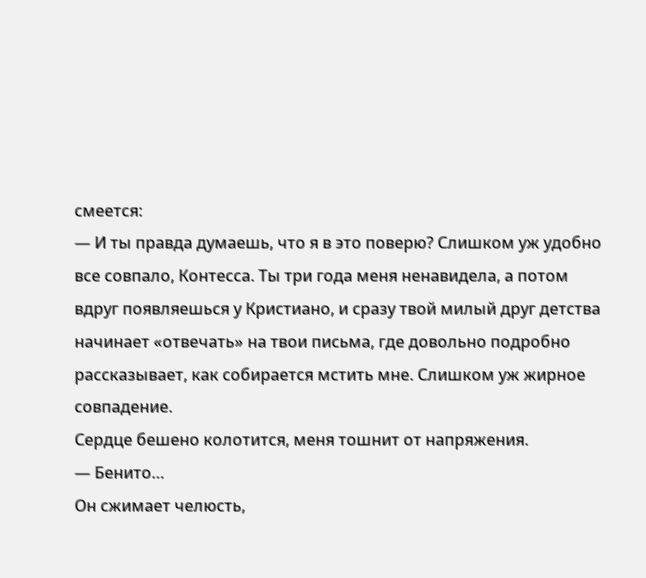смеется:
— И ты правда думаешь, что я в это поверю? Слишком уж удобно все совпало, Контесса. Ты три года меня ненавидела, а потом вдруг появляешься у Кристиано, и сразу твой милый друг детства начинает «отвечать» на твои письма, где довольно подробно рассказывает, как собирается мстить мне. Слишком уж жирное совпадение.
Сердце бешено колотится, меня тошнит от напряжения.
— Бенито…
Он сжимает челюсть,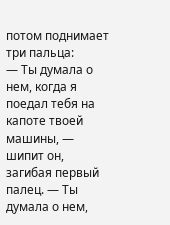потом поднимает три пальца:
— Ты думала о нем, когда я поедал тебя на капоте твоей машины, — шипит он, загибая первый палец. — Ты думала о нем,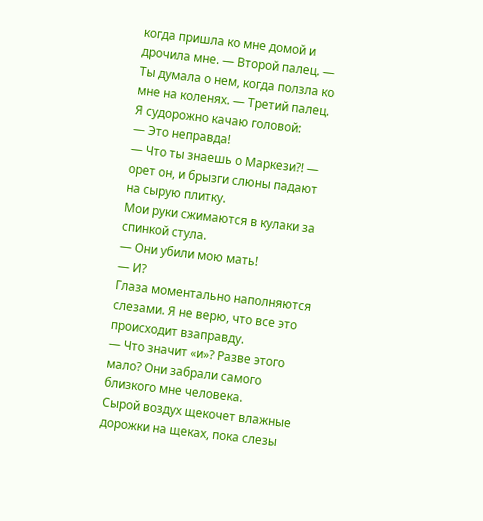когда пришла ко мне домой и дрочила мне. — Второй палец. — Ты думала о нем, когда ползла ко мне на коленях. — Третий палец.
Я судорожно качаю головой:
— Это неправда!
— Что ты знаешь о Маркези?! — орет он, и брызги слюны падают на сырую плитку.
Мои руки сжимаются в кулаки за спинкой стула.
— Они убили мою мать!
— И?
Глаза моментально наполняются слезами. Я не верю, что все это происходит взаправду.
— Что значит «и»? Разве этого мало? Они забрали самого близкого мне человека.
Сырой воздух щекочет влажные дорожки на щеках, пока слезы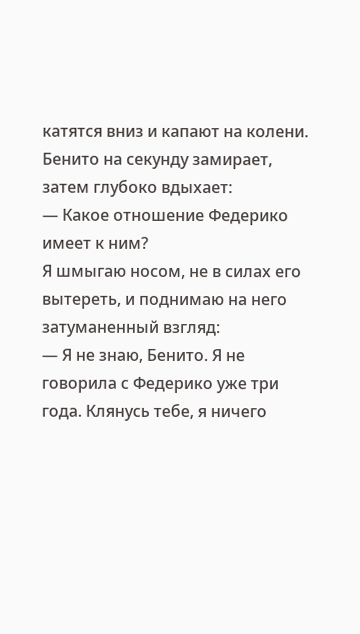катятся вниз и капают на колени.
Бенито на секунду замирает, затем глубоко вдыхает:
— Какое отношение Федерико имеет к ним?
Я шмыгаю носом, не в силах его вытереть, и поднимаю на него затуманенный взгляд:
— Я не знаю, Бенито. Я не говорила с Федерико уже три года. Клянусь тебе, я ничего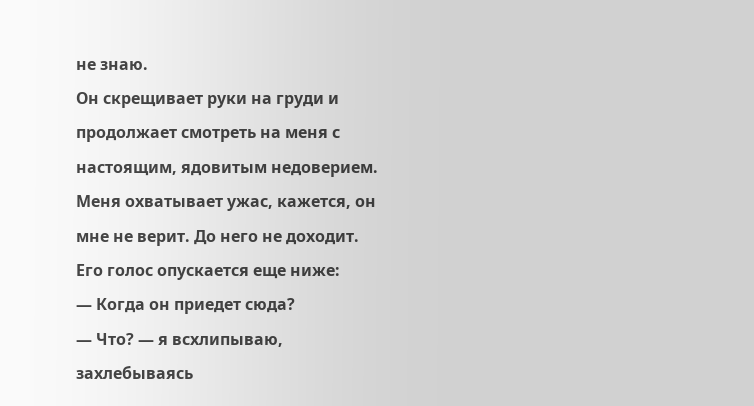не знаю.
Он скрещивает руки на груди и продолжает смотреть на меня с настоящим, ядовитым недоверием. Меня охватывает ужас, кажется, он мне не верит. До него не доходит.
Его голос опускается еще ниже:
— Когда он приедет сюда?
— Что? — я всхлипываю, захлебываясь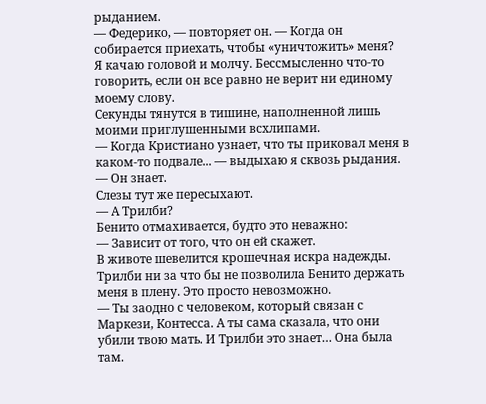рыданием.
— Федерико, — повторяет он. — Когда он собирается приехать, чтобы «уничтожить» меня?
Я качаю головой и молчу. Бессмысленно что-то говорить, если он все равно не верит ни единому моему слову.
Секунды тянутся в тишине, наполненной лишь моими приглушенными всхлипами.
— Когда Кристиано узнает, что ты приковал меня в каком-то подвале... — выдыхаю я сквозь рыдания.
— Он знает.
Слезы тут же пересыхают.
— А Трилби?
Бенито отмахивается, будто это неважно:
— Зависит от того, что он ей скажет.
В животе шевелится крошечная искра надежды. Трилби ни за что бы не позволила Бенито держать меня в плену. Это просто невозможно.
— Ты заодно с человеком, который связан с Маркези, Контесса. А ты сама сказала, что они убили твою мать. И Трилби это знает… Она была там.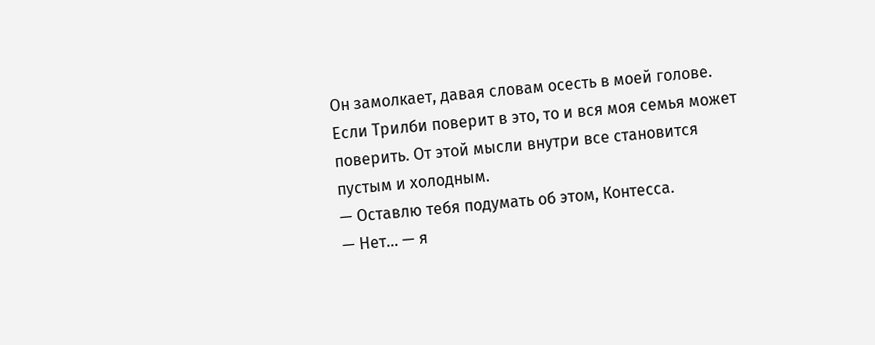Он замолкает, давая словам осесть в моей голове. Если Трилби поверит в это, то и вся моя семья может поверить. От этой мысли внутри все становится пустым и холодным.
— Оставлю тебя подумать об этом, Контесса.
— Нет… — я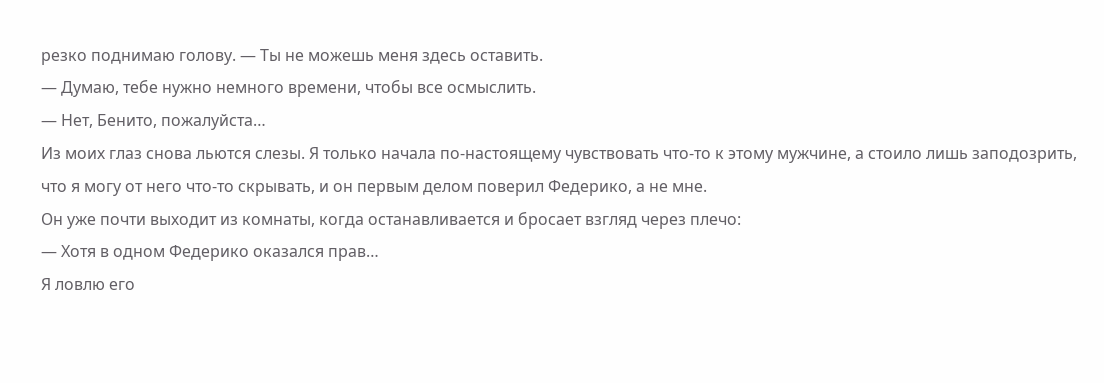резко поднимаю голову. — Ты не можешь меня здесь оставить.
— Думаю, тебе нужно немного времени, чтобы все осмыслить.
— Нет, Бенито, пожалуйста…
Из моих глаз снова льются слезы. Я только начала по-настоящему чувствовать что-то к этому мужчине, а стоило лишь заподозрить, что я могу от него что-то скрывать, и он первым делом поверил Федерико, а не мне.
Он уже почти выходит из комнаты, когда останавливается и бросает взгляд через плечо:
— Хотя в одном Федерико оказался прав…
Я ловлю его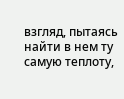взгляд, пытаясь найти в нем ту самую теплоту,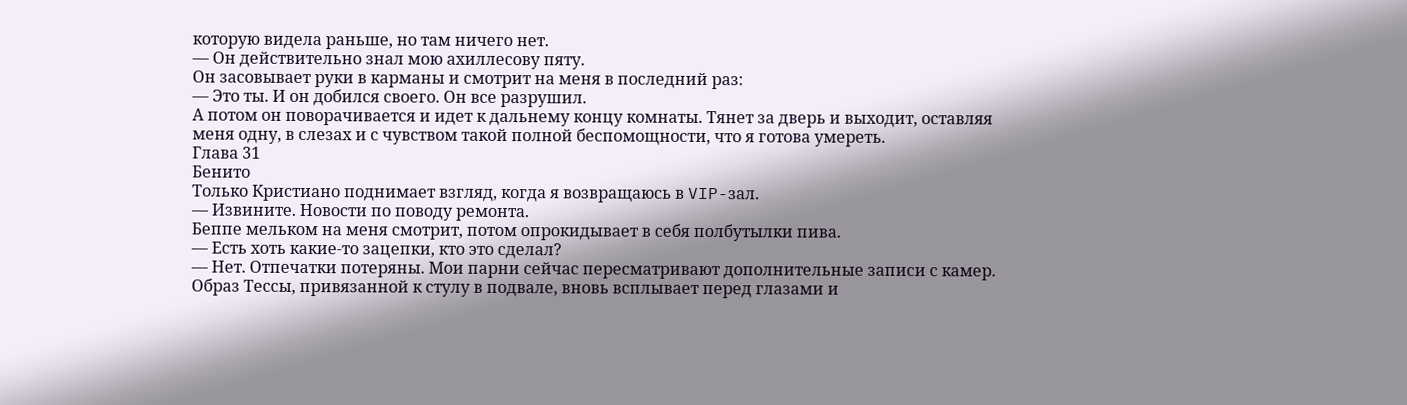которую видела раньше, но там ничего нет.
— Он действительно знал мою ахиллесову пяту.
Он засовывает руки в карманы и смотрит на меня в последний раз:
— Это ты. И он добился своего. Он все разрушил.
А потом он поворачивается и идет к дальнему концу комнаты. Тянет за дверь и выходит, оставляя меня одну, в слезах и с чувством такой полной беспомощности, что я готова умереть.
Глава 31
Бенито
Только Кристиано поднимает взгляд, когда я возвращаюсь в VIP-зал.
— Извините. Новости по поводу ремонта.
Беппе мельком на меня смотрит, потом опрокидывает в себя полбутылки пива.
— Есть хоть какие-то зацепки, кто это сделал?
— Нет. Отпечатки потеряны. Мои парни сейчас пересматривают дополнительные записи с камер.
Образ Тессы, привязанной к стулу в подвале, вновь всплывает перед глазами и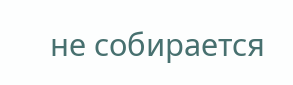не собирается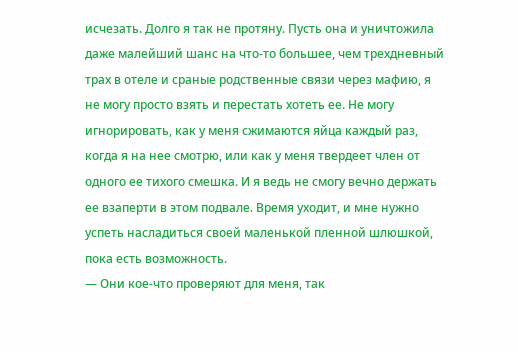исчезать. Долго я так не протяну. Пусть она и уничтожила даже малейший шанс на что-то большее, чем трехдневный трах в отеле и сраные родственные связи через мафию, я не могу просто взять и перестать хотеть ее. Не могу игнорировать, как у меня сжимаются яйца каждый раз, когда я на нее смотрю, или как у меня твердеет член от одного ее тихого смешка. И я ведь не смогу вечно держать ее взаперти в этом подвале. Время уходит, и мне нужно успеть насладиться своей маленькой пленной шлюшкой, пока есть возможность.
— Они кое-что проверяют для меня, так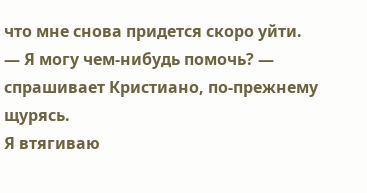что мне снова придется скоро уйти.
— Я могу чем-нибудь помочь? — спрашивает Кристиано, по-прежнему щурясь.
Я втягиваю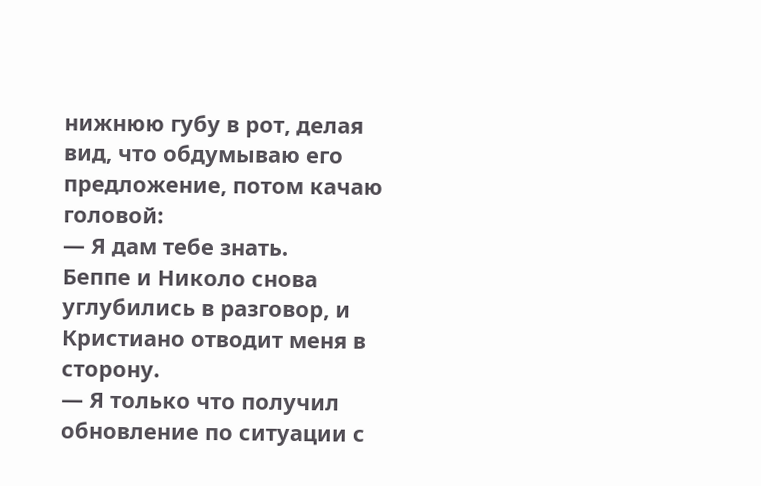нижнюю губу в рот, делая вид, что обдумываю его предложение, потом качаю головой:
— Я дам тебе знать.
Беппе и Николо снова углубились в разговор, и Кристиано отводит меня в сторону.
— Я только что получил обновление по ситуации с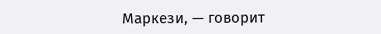Маркези, — говорит